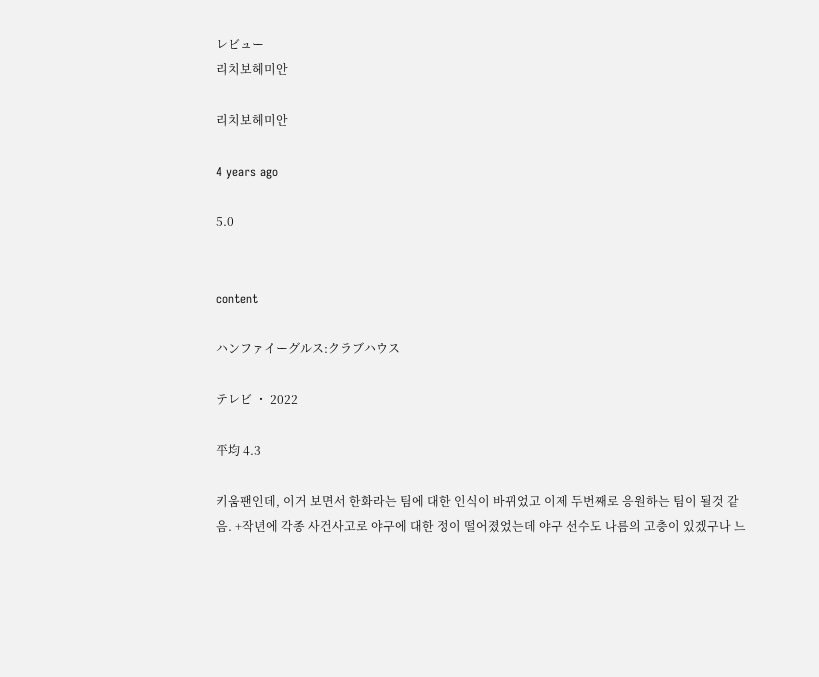レビュー
리치보헤미안

리치보헤미안

4 years ago

5.0


content

ハンファイーグルス:クラブハウス

テレビ ・ 2022

平均 4.3

키움팬인데, 이거 보면서 한화라는 팀에 대한 인식이 바뀌었고 이제 두번째로 응원하는 팀이 될것 같음. +작년에 각종 사건사고로 야구에 대한 정이 떨어졌었는데 야구 선수도 나름의 고충이 있겠구나 느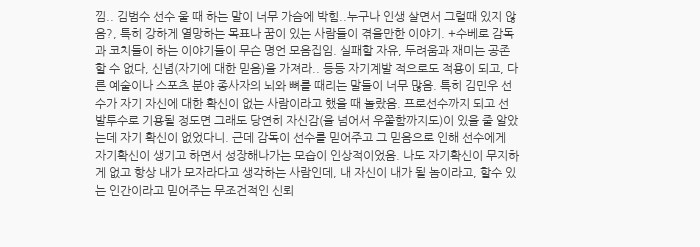낌.. 김범수 선수 울 때 하는 말이 너무 가슴에 박힘..누구나 인생 살면서 그럴때 있지 않음?, 특히 강하게 열망하는 목표나 꿈이 있는 사람들이 겪을만한 이야기. +수베로 감독과 코치들이 하는 이야기들이 무슨 명언 모음집임. 실패할 자유, 두려움과 재미는 공존할 수 없다, 신념(자기에 대한 믿음)을 가져라.. 등등 자기계발 적으로도 적용이 되고, 다른 예술이나 스포츠 분야 종사자의 뇌와 뼈를 때리는 말들이 너무 많음. 특히 김민우 선수가 자기 자신에 대한 확신이 없는 사람이라고 했을 때 놀랐음. 프로선수까지 되고 선발투수로 기용될 정도면 그래도 당연히 자신감(을 넘어서 우쭐함까지도)이 있을 줄 알았는데 자기 확신이 없었다니. 근데 감독이 선수를 믿어주고 그 믿음으로 인해 선수에게 자기확신이 생기고 하면서 성장해나가는 모습이 인상적이었음. 나도 자기확신이 무지하게 없고 항상 내가 모자라다고 생각하는 사람인데, 내 자신이 내가 될 놈이라고, 할수 있는 인간이라고 믿어주는 무조건적인 신뢰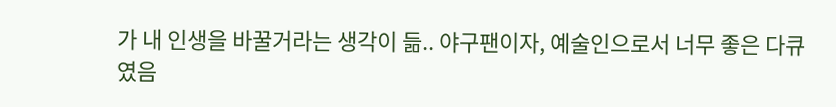가 내 인생을 바꿀거라는 생각이 듦.. 야구팬이자, 예술인으로서 너무 좋은 다큐였음